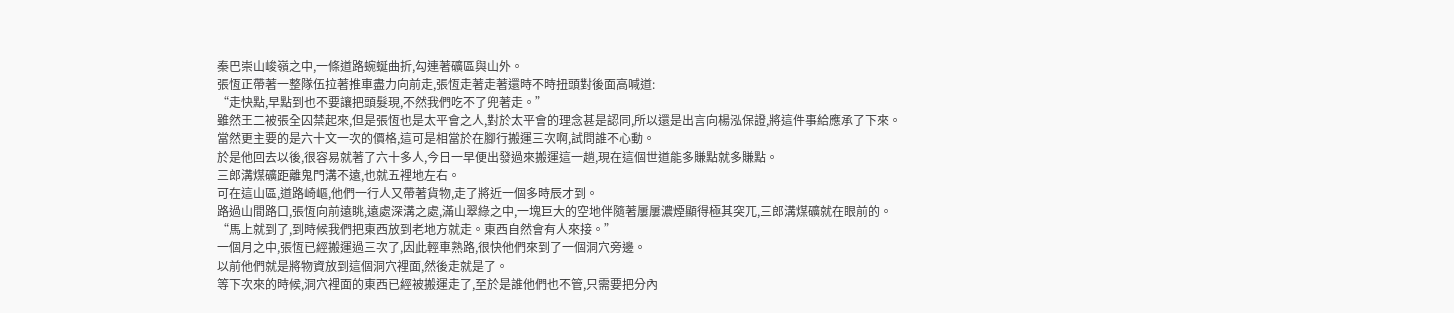秦巴崇山峻嶺之中,一條道路蜿蜒曲折,勾連著礦區與山外。
張恆正帶著一整隊伍拉著推車盡力向前走,張恆走著走著還時不時扭頭對後面高喊道:
“走快點,早點到也不要讓把頭髮現,不然我們吃不了兜著走。”
雖然王二被張全囚禁起來,但是張恆也是太平會之人,對於太平會的理念甚是認同,所以還是出言向楊泓保證,將這件事給應承了下來。
當然更主要的是六十文一次的價格,這可是相當於在腳行搬運三次啊,試問誰不心動。
於是他回去以後,很容易就著了六十多人,今日一早便出發過來搬運這一趟,現在這個世道能多賺點就多賺點。
三郎溝煤礦距離鬼門溝不遠,也就五裡地左右。
可在這山區,道路崎嶇,他們一行人又帶著貨物,走了將近一個多時辰才到。
路過山間路口,張恆向前遠眺,遠處深溝之處,滿山翠綠之中,一塊巨大的空地伴隨著屢屢濃煙顯得極其突兀,三郎溝煤礦就在眼前的。
“馬上就到了,到時候我們把東西放到老地方就走。東西自然會有人來接。”
一個月之中,張恆已經搬運過三次了,因此輕車熟路,很快他們來到了一個洞穴旁邊。
以前他們就是將物資放到這個洞穴裡面,然後走就是了。
等下次來的時候,洞穴裡面的東西已經被搬運走了,至於是誰他們也不管,只需要把分內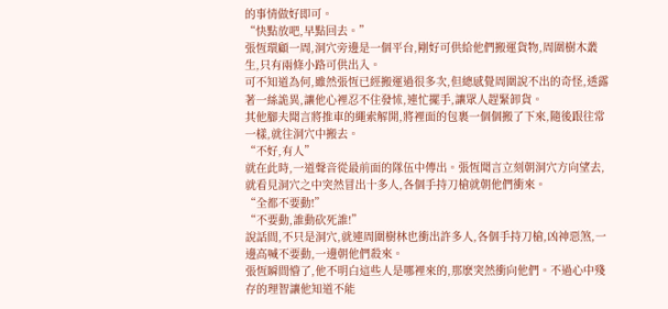的事情做好即可。
“快點放吧,早點回去。”
張恆環顧一周,洞穴旁邊是一個平台,剛好可供給他們搬運貨物,周圍樹木叢生,只有兩條小路可供出入。
可不知道為何,雖然張恆已經搬運過很多次,但總感覺周圍說不出的奇怪,透露著一絲詭異,讓他心裡忍不住發怵,連忙擺手,讓眾人趕緊卸貨。
其他腳夫聞言將推車的繩索解開,將裡面的包裹一個個搬了下來,隨後跟往常一樣,就往洞穴中搬去。
“不好,有人”
就在此時,一道聲音從最前面的隊伍中傳出。張恆聞言立刻朝洞穴方向望去,就看見洞穴之中突然冒出十多人,各個手持刀槍就朝他們衝來。
“全都不要動!”
“不要動,誰動砍死誰!”
說話間,不只是洞穴,就連周圍樹林也衝出許多人,各個手持刀槍,凶神惡煞,一邊高喊不要動,一邊朝他們殺來。
張恆瞬間懵了,他不明白這些人是哪裡來的,那麽突然衝向他們。不過心中殘存的理智讓他知道不能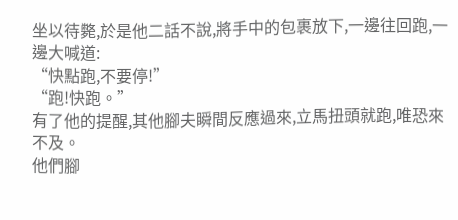坐以待斃,於是他二話不說,將手中的包裹放下,一邊往回跑,一邊大喊道:
“快點跑,不要停!”
“跑!快跑。”
有了他的提醒,其他腳夫瞬間反應過來,立馬扭頭就跑,唯恐來不及。
他們腳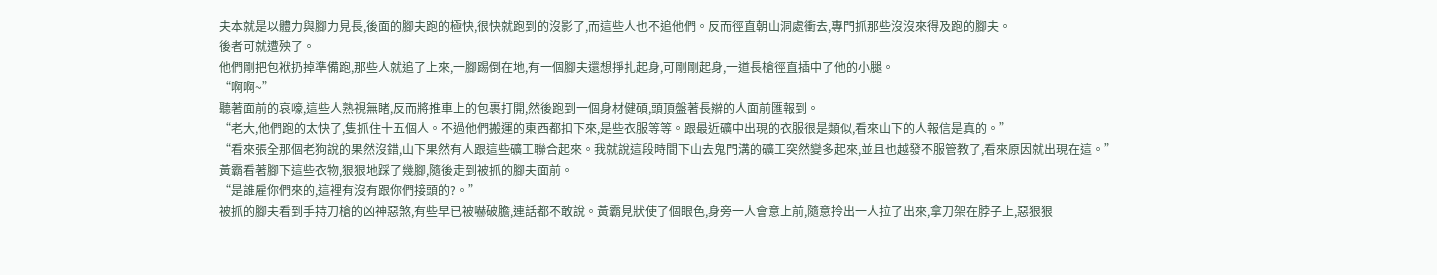夫本就是以體力與腳力見長,後面的腳夫跑的極快,很快就跑到的沒影了,而這些人也不追他們。反而徑直朝山洞處衝去,專門抓那些沒沒來得及跑的腳夫。
後者可就遭殃了。
他們剛把包袱扔掉準備跑,那些人就追了上來,一腳踢倒在地,有一個腳夫還想掙扎起身,可剛剛起身,一道長槍徑直插中了他的小腿。
“啊啊~”
聽著面前的哀嚎,這些人熟視無睹,反而將推車上的包裹打開,然後跑到一個身材健碩,頭頂盤著長辮的人面前匯報到。
“老大,他們跑的太快了,隻抓住十五個人。不過他們搬運的東西都扣下來,是些衣服等等。跟最近礦中出現的衣服很是類似,看來山下的人報信是真的。”
“看來張全那個老狗說的果然沒錯,山下果然有人跟這些礦工聯合起來。我就說這段時間下山去鬼門溝的礦工突然變多起來,並且也越發不服管教了,看來原因就出現在這。”
黃霸看著腳下這些衣物,狠狠地踩了幾腳,隨後走到被抓的腳夫面前。
“是誰雇你們來的,這裡有沒有跟你們接頭的?。”
被抓的腳夫看到手持刀槍的凶神惡煞,有些早已被嚇破膽,連話都不敢說。黃霸見狀使了個眼色,身旁一人會意上前,隨意拎出一人拉了出來,拿刀架在脖子上,惡狠狠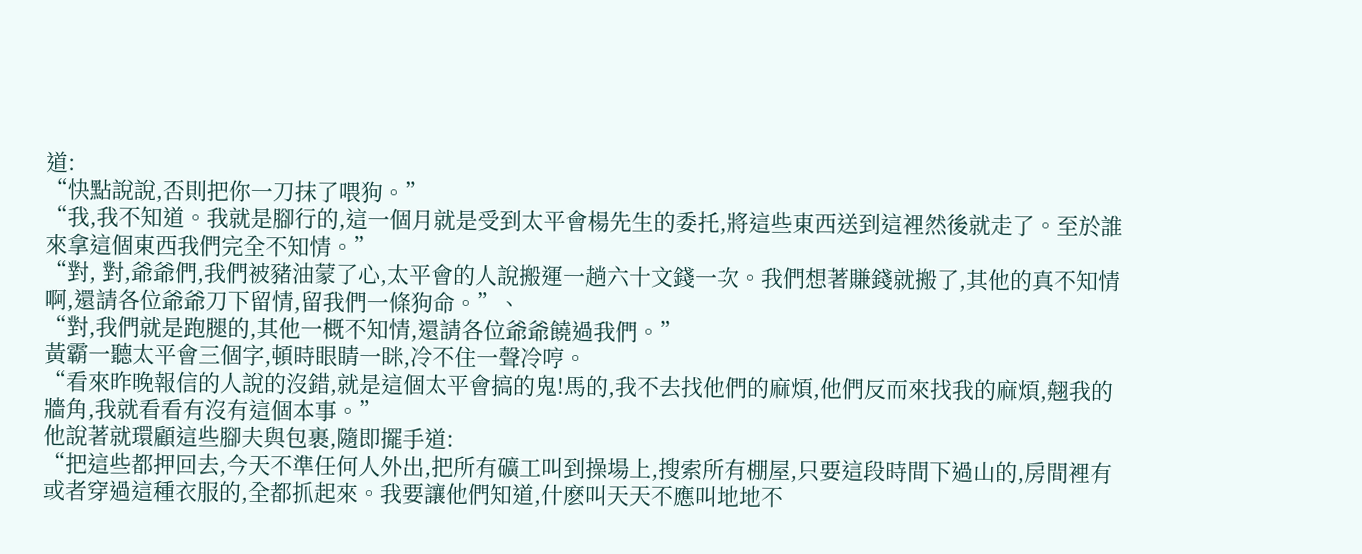道:
“快點說說,否則把你一刀抹了喂狗。”
“我,我不知道。我就是腳行的,這一個月就是受到太平會楊先生的委托,將這些東西送到這裡然後就走了。至於誰來拿這個東西我們完全不知情。”
“對, 對,爺爺們,我們被豬油蒙了心,太平會的人說搬運一趟六十文錢一次。我們想著賺錢就搬了,其他的真不知情啊,還請各位爺爺刀下留情,留我們一條狗命。”、
“對,我們就是跑腿的,其他一概不知情,還請各位爺爺饒過我們。”
黃霸一聽太平會三個字,頓時眼睛一眯,冷不住一聲冷哼。
“看來昨晚報信的人說的沒錯,就是這個太平會搞的鬼!馬的,我不去找他們的麻煩,他們反而來找我的麻煩,翹我的牆角,我就看看有沒有這個本事。”
他說著就環顧這些腳夫與包裹,隨即擺手道:
“把這些都押回去,今天不準任何人外出,把所有礦工叫到操場上,搜索所有棚屋,只要這段時間下過山的,房間裡有或者穿過這種衣服的,全都抓起來。我要讓他們知道,什麽叫天天不應叫地地不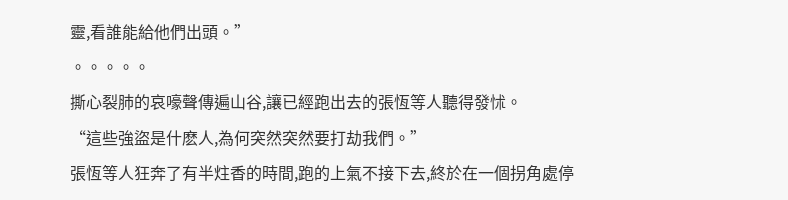靈,看誰能給他們出頭。”
。。。。。
撕心裂肺的哀嚎聲傳遍山谷,讓已經跑出去的張恆等人聽得發怵。
“這些強盜是什麽人,為何突然突然要打劫我們。”
張恆等人狂奔了有半炷香的時間,跑的上氣不接下去,終於在一個拐角處停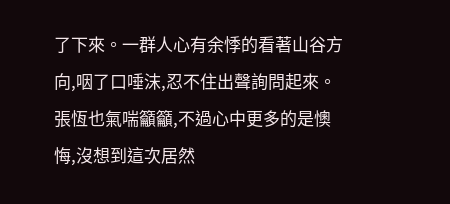了下來。一群人心有余悸的看著山谷方向,咽了口唾沫,忍不住出聲詢問起來。
張恆也氣喘籲籲,不過心中更多的是懊悔,沒想到這次居然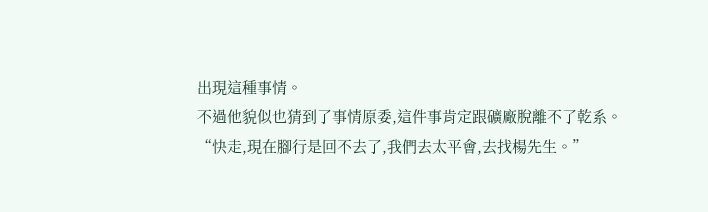出現這種事情。
不過他貌似也猜到了事情原委,這件事肯定跟礦廠脫離不了乾系。
“快走,現在腳行是回不去了,我們去太平會,去找楊先生。”